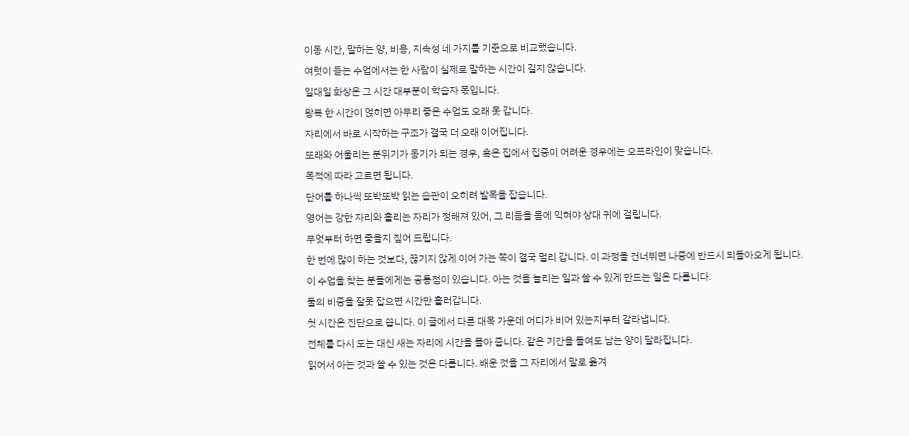이동 시간, 말하는 양, 비용, 지속성 네 가지를 기준으로 비교했습니다.
여럿이 듣는 수업에서는 한 사람이 실제로 말하는 시간이 길지 않습니다.
일대일 화상은 그 시간 대부분이 학습자 몫입니다.
왕복 한 시간이 얹히면 아무리 좋은 수업도 오래 못 갑니다.
자리에서 바로 시작하는 구조가 결국 더 오래 이어집니다.
또래와 어울리는 분위기가 동기가 되는 경우, 혹은 집에서 집중이 어려운 경우에는 오프라인이 맞습니다.
목적에 따라 고르면 됩니다.
단어를 하나씩 또박또박 읽는 습관이 오히려 발목을 잡습니다.
영어는 강한 자리와 흘리는 자리가 정해져 있어, 그 리듬을 몸에 익혀야 상대 귀에 걸립니다.
무엇부터 하면 좋을지 짚어 드립니다.
한 번에 많이 하는 것보다, 끊기지 않게 이어 가는 쪽이 결국 멀리 갑니다. 이 과정을 건너뛰면 나중에 반드시 되돌아오게 됩니다.
이 수업을 찾는 분들에게는 공통점이 있습니다. 아는 것을 늘리는 일과 쓸 수 있게 만드는 일은 다릅니다.
둘의 비중을 잘못 잡으면 시간만 흘러갑니다.
첫 시간은 진단으로 씁니다. 이 글에서 다룬 대목 가운데 어디가 비어 있는지부터 갈라냅니다.
전체를 다시 도는 대신 새는 자리에 시간을 몰아 줍니다. 같은 기간을 들여도 남는 양이 달라집니다.
읽어서 아는 것과 쓸 수 있는 것은 다릅니다. 배운 것을 그 자리에서 말로 옮겨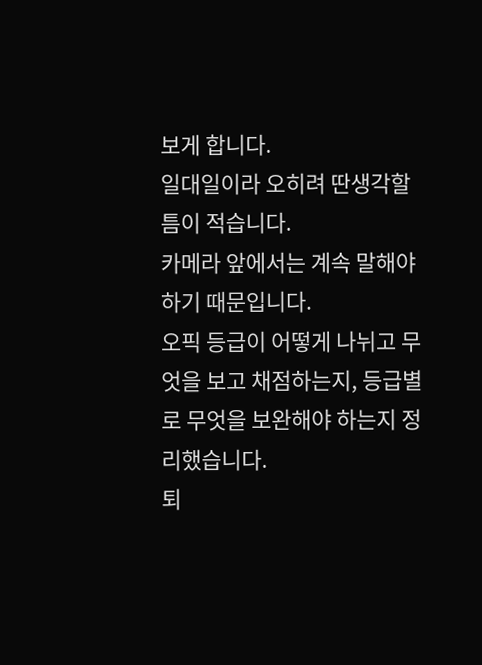보게 합니다.
일대일이라 오히려 딴생각할 틈이 적습니다.
카메라 앞에서는 계속 말해야 하기 때문입니다.
오픽 등급이 어떻게 나뉘고 무엇을 보고 채점하는지, 등급별로 무엇을 보완해야 하는지 정리했습니다.
퇴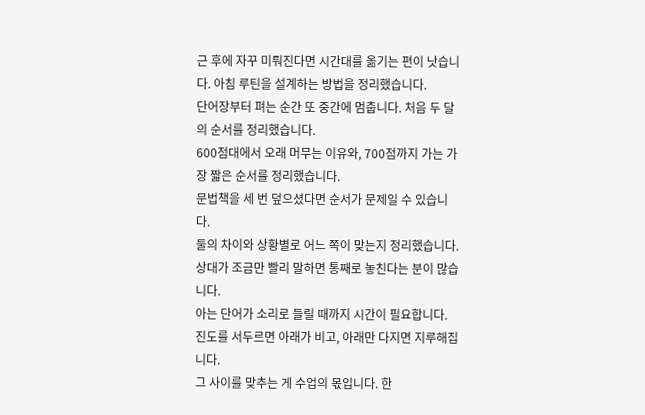근 후에 자꾸 미뤄진다면 시간대를 옮기는 편이 낫습니다. 아침 루틴을 설계하는 방법을 정리했습니다.
단어장부터 펴는 순간 또 중간에 멈춥니다. 처음 두 달의 순서를 정리했습니다.
600점대에서 오래 머무는 이유와, 700점까지 가는 가장 짧은 순서를 정리했습니다.
문법책을 세 번 덮으셨다면 순서가 문제일 수 있습니다.
둘의 차이와 상황별로 어느 쪽이 맞는지 정리했습니다.
상대가 조금만 빨리 말하면 통째로 놓친다는 분이 많습니다.
아는 단어가 소리로 들릴 때까지 시간이 필요합니다. 진도를 서두르면 아래가 비고, 아래만 다지면 지루해집니다.
그 사이를 맞추는 게 수업의 몫입니다. 한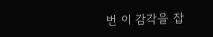번 이 감각을 잡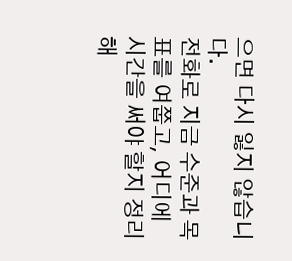으면 다시 잃지 않습니다.
전화로 지금 수준과 목표를 여쭙고, 어디에 시간을 써야 할지 정리해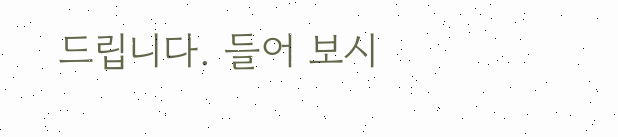드립니다. 들어 보시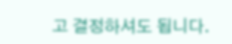고 결정하셔도 됩니다.